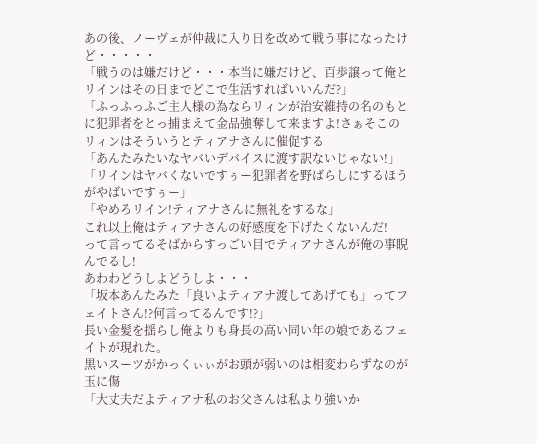あの後、ノーヴェが仲裁に入り日を改めて戦う事になったけど・・・・・
「戦うのは嫌だけど・・・本当に嫌だけど、百歩譲って俺とリインはその日までどこで生活すればいいんだ?」
「ふっふっふご主人様の為ならリィンが治安維持の名のもとに犯罪者をとっ捕まえて金品強奪して来ますよ!さぁそこの
リィンはそういうとティアナさんに催促する
「あんたみたいなヤバいデバイスに渡す訳ないじゃない!」
「リインはヤバくないですぅー犯罪者を野ばらしにするほうがやばいですぅー」
「やめろリイン!ティアナさんに無礼をするな」
これ以上俺はティアナさんの好感度を下げたくないんだ!
って言ってるそばからすっごい目でティアナさんが俺の事睨んでるし!
あわわどうしよどうしよ・・・
「坂本あんたみた「良いよティアナ渡してあげても」ってフェイトさん!?何言ってるんです!?」
長い金髪を揺らし俺よりも身長の高い同い年の娘であるフェイトが現れた。
黒いスーツがかっくぃぃがお頭が弱いのは相変わらずなのが玉に傷
「大丈夫だよティアナ私のお父さんは私より強いか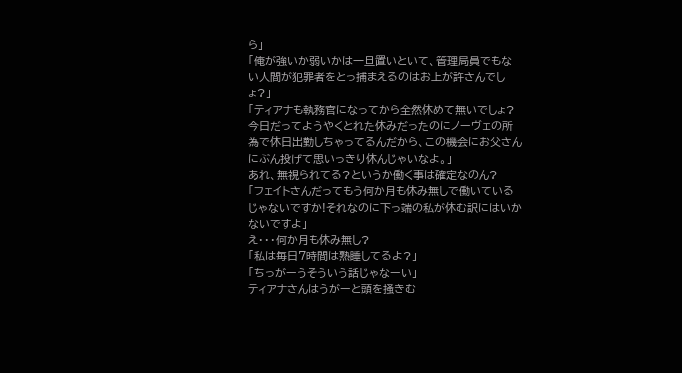ら」
「俺が強いか弱いかは一旦置いといて、管理局員でもない人間が犯罪者をとっ捕まえるのはお上が許さんでしょ?」
「ティアナも執務官になってから全然休めて無いでしょ?今日だってようやくとれた休みだったのにノーヴェの所為で休日出勤しちゃってるんだから、この機会にお父さんにぶん投げて思いっきり休んじゃいなよ。」
あれ、無視られてる?というか働く事は確定なのん?
「フェイトさんだってもう何か月も休み無しで働いているじゃないですか!それなのに下っ端の私が休む訳にはいかないですよ」
え・・・何か月も休み無し?
「私は毎日7時間は熟睡してるよ?」
「ちっがーうそういう話じゃなーい」
ティアナさんはうがーと頭を掻きむ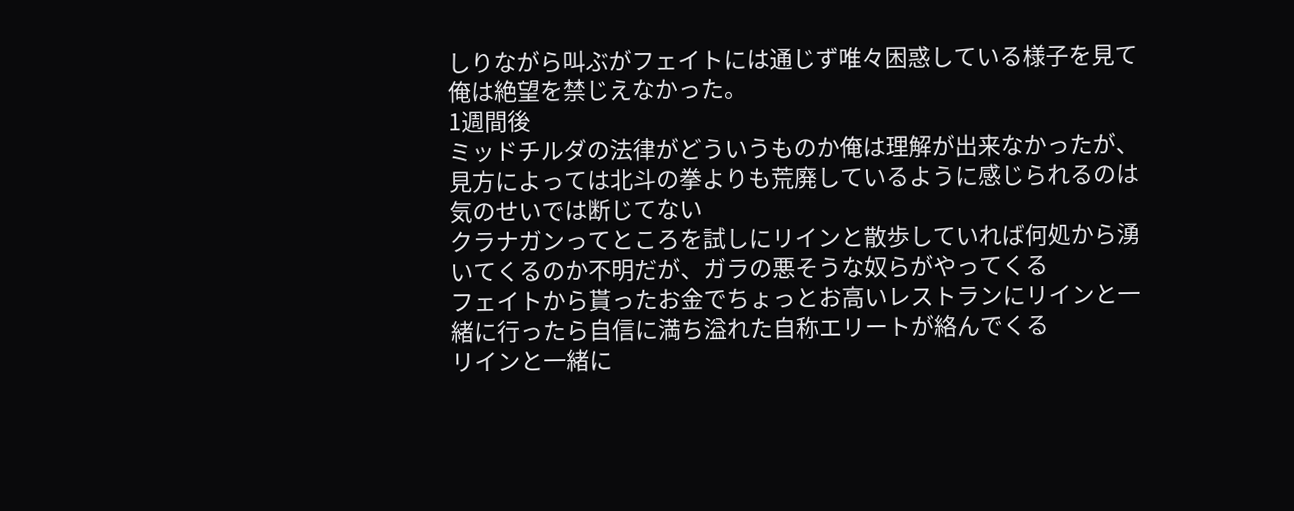しりながら叫ぶがフェイトには通じず唯々困惑している様子を見て俺は絶望を禁じえなかった。
1週間後
ミッドチルダの法律がどういうものか俺は理解が出来なかったが、見方によっては北斗の拳よりも荒廃しているように感じられるのは気のせいでは断じてない
クラナガンってところを試しにリインと散歩していれば何処から湧いてくるのか不明だが、ガラの悪そうな奴らがやってくる
フェイトから貰ったお金でちょっとお高いレストランにリインと一緒に行ったら自信に満ち溢れた自称エリートが絡んでくる
リインと一緒に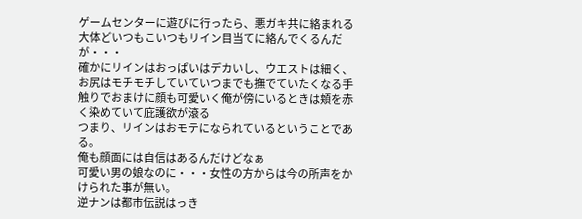ゲームセンターに遊びに行ったら、悪ガキ共に絡まれる
大体どいつもこいつもリイン目当てに絡んでくるんだが・・・
確かにリインはおっぱいはデカいし、ウエストは細く、お尻はモチモチしていていつまでも撫でていたくなる手触りでおまけに顔も可愛いく俺が傍にいるときは頬を赤く染めていて庇護欲が滾る
つまり、リインはおモテになられているということである。
俺も顔面には自信はあるんだけどなぁ
可愛い男の娘なのに・・・女性の方からは今の所声をかけられた事が無い。
逆ナンは都市伝説はっき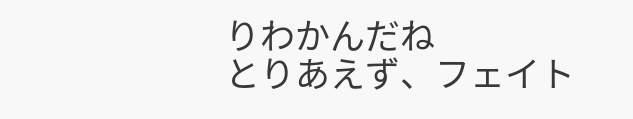りわかんだね
とりあえず、フェイト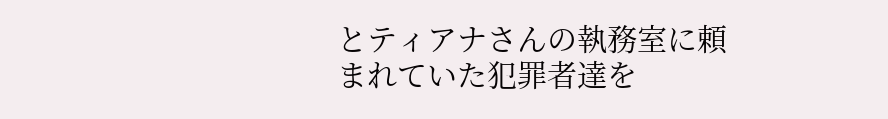とティアナさんの執務室に頼まれていた犯罪者達を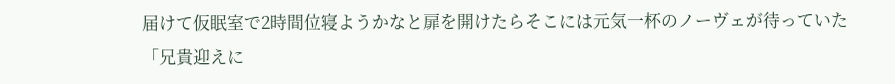届けて仮眠室で2時間位寝ようかなと扉を開けたらそこには元気一杯のノーヴェが待っていた
「兄貴迎えに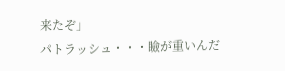来たぞ」
パトラッシュ・・・瞼が重いんだ